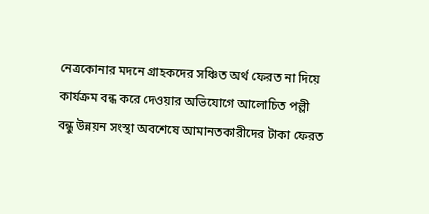নেত্রকোনার মদনে গ্রাহকদের সঞ্চিত অর্থ ফেরত না দিয়ে কার্যক্রম বন্ধ করে দেওয়ার অভিযোগে আলোচিত পল্লী বন্ধু উন্নয়ন সংস্থা অবশেষে আমানতকারীদের টাকা ফেরত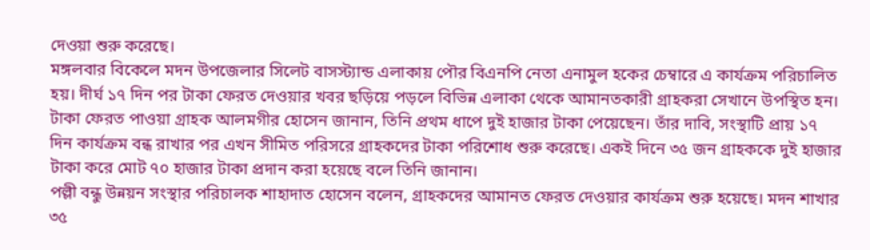দেওয়া শুরু করেছে।
মঙ্গলবার বিকেলে মদন উপজেলার সিলেট বাসস্ট্যান্ড এলাকায় পৌর বিএনপি নেতা এনামুল হকের চেম্বারে এ কার্যক্রম পরিচালিত হয়। দীর্ঘ ১৭ দিন পর টাকা ফেরত দেওয়ার খবর ছড়িয়ে পড়লে বিভিন্ন এলাকা থেকে আমানতকারী গ্রাহকরা সেখানে উপস্থিত হন।
টাকা ফেরত পাওয়া গ্রাহক আলমগীর হোসেন জানান, তিনি প্রথম ধাপে দুই হাজার টাকা পেয়েছেন। তাঁর দাবি, সংস্থাটি প্রায় ১৭ দিন কার্যক্রম বন্ধ রাখার পর এখন সীমিত পরিসরে গ্রাহকদের টাকা পরিশোধ শুরু করেছে। একই দিনে ৩৫ জন গ্রাহককে দুই হাজার টাকা করে মোট ৭০ হাজার টাকা প্রদান করা হয়েছে বলে তিনি জানান।
পল্লী বন্ধু উন্নয়ন সংস্থার পরিচালক শাহাদাত হোসেন বলেন, গ্রাহকদের আমানত ফেরত দেওয়ার কার্যক্রম শুরু হয়েছে। মদন শাখার ৩৫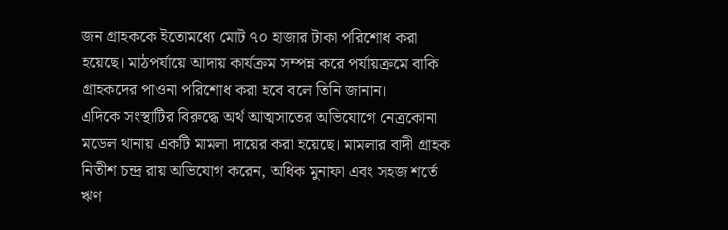জন গ্রাহককে ইতোমধ্যে মোট ৭০ হাজার টাকা পরিশোধ করা হয়েছে। মাঠপর্যায়ে আদায় কার্যক্রম সম্পন্ন করে পর্যায়ক্রমে বাকি গ্রাহকদের পাওনা পরিশোধ করা হবে বলে তিনি জানান।
এদিকে সংস্থাটির বিরুদ্ধে অর্থ আত্মসাতের অভিযোগে নেত্রকোনা মডেল থানায় একটি মামলা দায়ের করা হয়েছে। মামলার বাদী গ্রাহক নিতীশ চন্দ্র রায় অভিযোগ করেন, অধিক মুনাফা এবং সহজ শর্তে ঋণ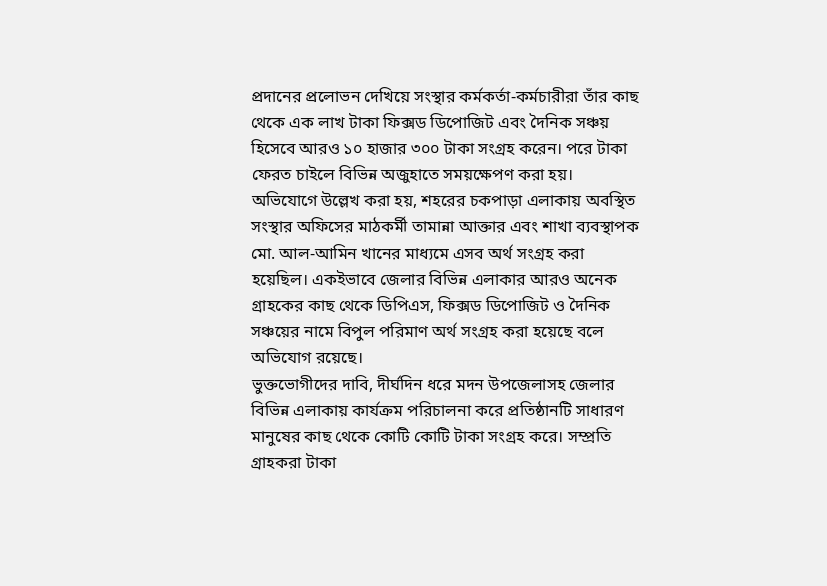প্রদানের প্রলোভন দেখিয়ে সংস্থার কর্মকর্তা-কর্মচারীরা তাঁর কাছ থেকে এক লাখ টাকা ফিক্সড ডিপোজিট এবং দৈনিক সঞ্চয় হিসেবে আরও ১০ হাজার ৩০০ টাকা সংগ্রহ করেন। পরে টাকা ফেরত চাইলে বিভিন্ন অজুহাতে সময়ক্ষেপণ করা হয়।
অভিযোগে উল্লেখ করা হয়, শহরের চকপাড়া এলাকায় অবস্থিত সংস্থার অফিসের মাঠকর্মী তামান্না আক্তার এবং শাখা ব্যবস্থাপক মো. আল-আমিন খানের মাধ্যমে এসব অর্থ সংগ্রহ করা হয়েছিল। একইভাবে জেলার বিভিন্ন এলাকার আরও অনেক গ্রাহকের কাছ থেকে ডিপিএস, ফিক্সড ডিপোজিট ও দৈনিক সঞ্চয়ের নামে বিপুল পরিমাণ অর্থ সংগ্রহ করা হয়েছে বলে অভিযোগ রয়েছে।
ভুক্তভোগীদের দাবি, দীর্ঘদিন ধরে মদন উপজেলাসহ জেলার বিভিন্ন এলাকায় কার্যক্রম পরিচালনা করে প্রতিষ্ঠানটি সাধারণ মানুষের কাছ থেকে কোটি কোটি টাকা সংগ্রহ করে। সম্প্রতি গ্রাহকরা টাকা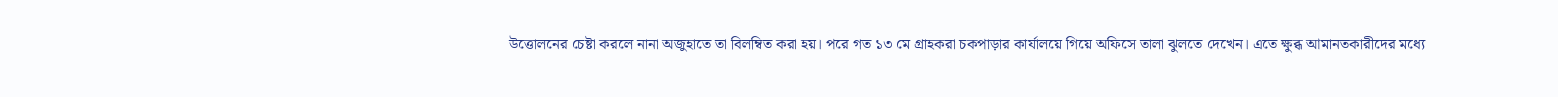উত্তোলনের চেষ্টা করলে নানা অজুহাতে তা বিলম্বিত করা হয়। পরে গত ১৩ মে গ্রাহকরা চকপাড়ার কার্যালয়ে গিয়ে অফিসে তালা ঝুলতে দেখেন। এতে ক্ষুব্ধ আমানতকারীদের মধ্যে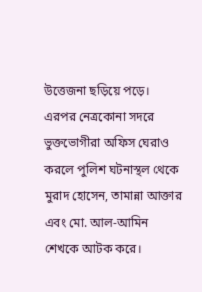উত্তেজনা ছড়িয়ে পড়ে।
এরপর নেত্রকোনা সদরে ভুক্তভোগীরা অফিস ঘেরাও করলে পুলিশ ঘটনাস্থল থেকে মুরাদ হোসেন, তামান্না আক্তার এবং মো. আল-আমিন শেখকে আটক করে।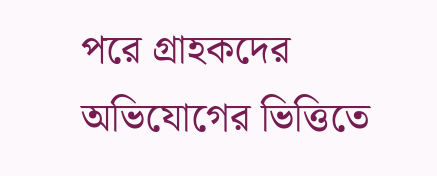পরে গ্রাহকদের অভিযোগের ভিত্তিতে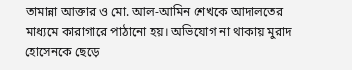তামান্না আক্তার ও মো. আল-আমিন শেখকে আদালতের মাধ্যমে কারাগারে পাঠানো হয়। অভিযোগ না থাকায় মুরাদ হোসেনকে ছেড়ে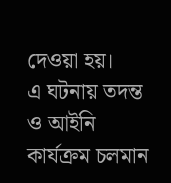দেওয়া হয়।
এ ঘটনায় তদন্ত ও আইনি কার্যক্রম চলমান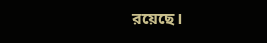রয়েছে।